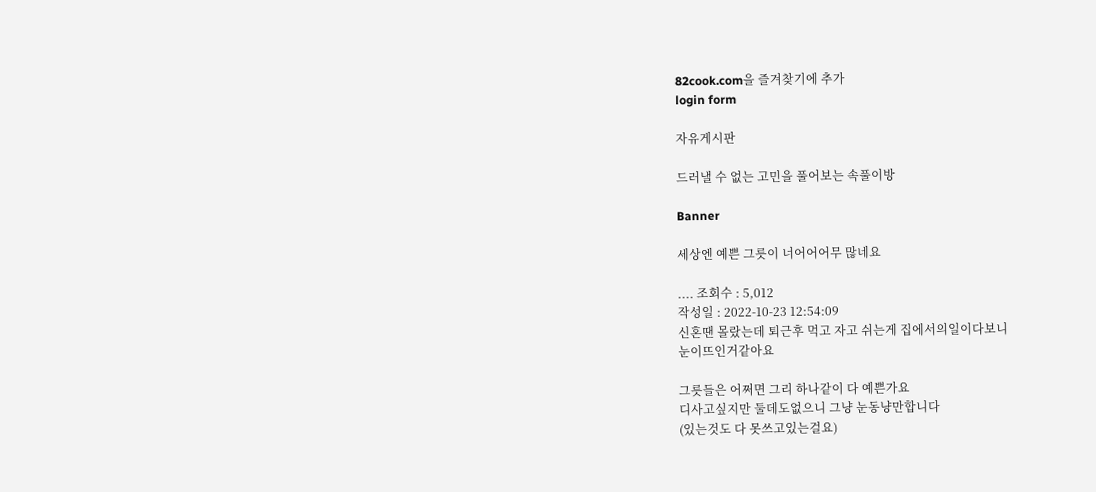82cook.com을 즐겨찾기에 추가
login form

자유게시판

드러낼 수 없는 고민을 풀어보는 속풀이방

Banner

세상엔 예쁜 그릇이 너어어어무 많네요

.... 조회수 : 5,012
작성일 : 2022-10-23 12:54:09
신혼땐 몰랐는데 퇴근후 먹고 자고 쉬는게 집에서의일이다보니
눈이뜨인거같아요

그릇들은 어쩌면 그리 하나같이 다 예쁜가요
디사고싶지만 둘데도없으니 그냥 눈동냥만합니다
(있는것도 다 못쓰고있는걸요)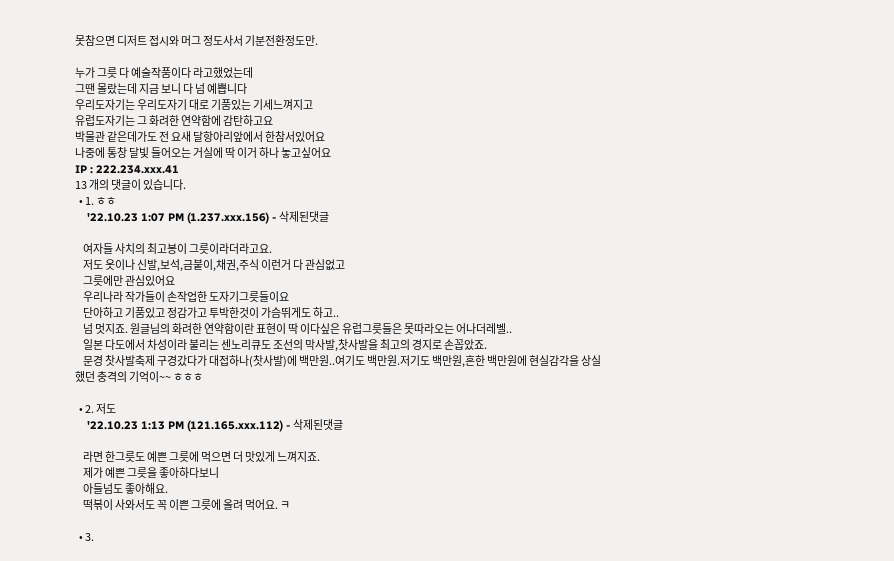못참으면 디저트 접시와 머그 정도사서 기분전환정도만.

누가 그릇 다 예술작품이다 라고했었는데
그땐 몰랐는데 지금 보니 다 넘 예쁩니다
우리도자기는 우리도자기 대로 기품있는 기세느껴지고
유럽도자기는 그 화려한 연약함에 감탄하고요
박물관 같은데가도 전 요새 달항아리앞에서 한참서있어요
나중에 통창 달빛 들어오는 거실에 딱 이거 하나 놓고싶어요
IP : 222.234.xxx.41
13 개의 댓글이 있습니다.
  • 1. ㅎㅎ
    '22.10.23 1:07 PM (1.237.xxx.156) - 삭제된댓글

    여자들 사치의 최고봉이 그릇이라더라고요.
    저도 옷이나 신발,보석,금붙이,채권,주식 이런거 다 관심없고
    그릇에만 관심있어요
    우리나라 작가들이 손작업한 도자기그릇들이요
    단아하고 기품있고 정감가고 투박한것이 가슴뛰게도 하고..
    넘 멋지죠. 원글님의 화려한 연약함이란 표현이 딱 이다싶은 유럽그릇들은 못따라오는 어나더레벨..
    일본 다도에서 차성이라 불리는 센노리큐도 조선의 막사발,찻사발을 최고의 경지로 손꼽았죠.
    문경 찻사발축제 구경갔다가 대접하나(찻사발)에 백만원..여기도 백만원.저기도 백만원,흔한 백만원에 현실감각을 상실했던 충격의 기억이~~ ㅎㅎㅎ

  • 2. 저도
    '22.10.23 1:13 PM (121.165.xxx.112) - 삭제된댓글

    라면 한그릇도 예쁜 그릇에 먹으면 더 맛있게 느껴지죠.
    제가 예쁜 그릇을 좋아하다보니
    아들넘도 좋아해요.
    떡볶이 사와서도 꼭 이쁜 그릇에 올려 먹어요. ㅋ

  • 3.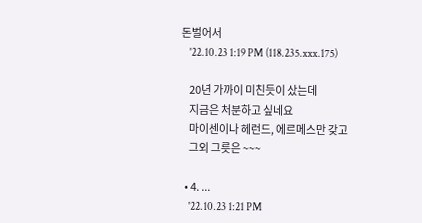돈벌어서
    '22.10.23 1:19 PM (118.235.xxx.175)

    20년 가까이 미친듯이 샀는데
    지금은 처분하고 싶네요
    마이센이나 헤런드, 에르메스만 갖고
    그외 그릇은 ~~~

  • 4. ...
    '22.10.23 1:21 PM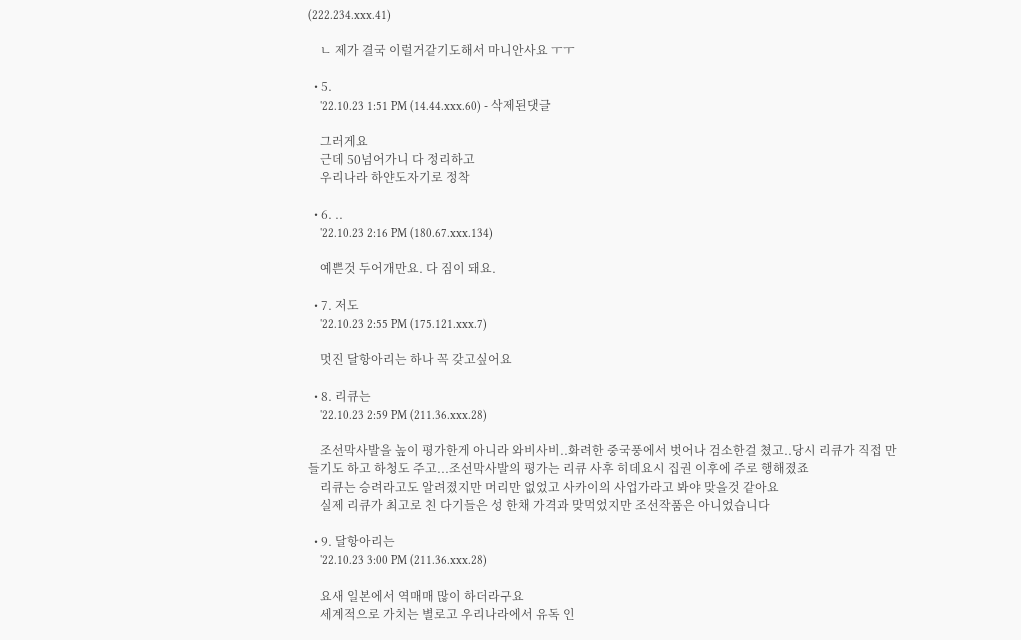(222.234.xxx.41)

    ㄴ 제가 결국 이럴거같기도해서 마니안사요 ㅜㅜ

  • 5.
    '22.10.23 1:51 PM (14.44.xxx.60) - 삭제된댓글

    그러게요
    근데 50넘어가니 다 정리하고
    우리나라 하얀도자기로 정착

  • 6. ..
    '22.10.23 2:16 PM (180.67.xxx.134)

    예쁜것 두어개만요. 다 짐이 돼요.

  • 7. 저도
    '22.10.23 2:55 PM (175.121.xxx.7)

    멋진 달항아리는 하나 꼭 갖고싶어요

  • 8. 리큐는
    '22.10.23 2:59 PM (211.36.xxx.28)

    조선막사발을 높이 평가한게 아니라 와비사비..화려한 중국풍에서 벗어나 검소한걸 쳤고..당시 리큐가 직접 만들기도 하고 하청도 주고...조선막사발의 평가는 리큐 사후 히데요시 집권 이후에 주로 행해졌죠
    리큐는 승려라고도 알려졌지만 머리만 없었고 사카이의 사업가라고 봐야 맞을것 같아요
    실제 리큐가 최고로 친 다기들은 성 한채 가격과 맞먹었지만 조선작품은 아니었습니다

  • 9. 달항아리는
    '22.10.23 3:00 PM (211.36.xxx.28)

    요새 일본에서 역매매 많이 하더라구요
    세계적으로 가치는 별로고 우리나라에서 유독 인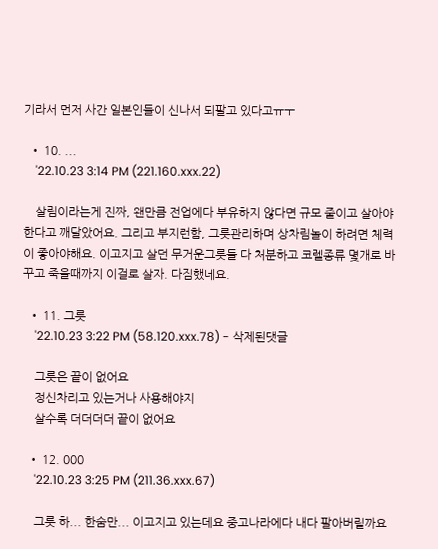기라서 먼저 사간 일본인들이 신나서 되팔고 있다고ㅠㅜ

  • 10. ...
    '22.10.23 3:14 PM (221.160.xxx.22)

    살림이라는게 진짜, 왠만큼 전업에다 부유하지 않다면 규모 줄이고 살아야 한다고 깨달았어요. 그리고 부지런함, 그릇관리하며 상차림놀이 하려면 체력이 좋아야해요. 이고지고 살던 무거운그릇들 다 처분하고 코렐종류 몇개로 바꾸고 죽을때까지 이걸로 살자. 다짐했네요.

  • 11. 그릇
    '22.10.23 3:22 PM (58.120.xxx.78) - 삭제된댓글

    그릇은 끝이 없어요
    정신차리고 있는거나 사용해야지
    살수록 더더더더 끝이 없어요

  • 12. 000
    '22.10.23 3:25 PM (211.36.xxx.67)

    그릇 하... 한숨만... 이고지고 있는데요 중고나라에다 내다 팔아버릴까요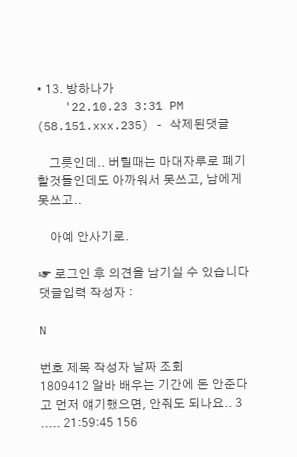• 13. 방하나가
    '22.10.23 3:31 PM (58.151.xxx.235) - 삭제된댓글

    그릇인데.. 버릴때는 마대자루로 폐기할것들인데도 아까워서 못쓰고, 남에게 못쓰고..

    아예 안사기로.

☞ 로그인 후 의견을 남기실 수 있습니다
댓글입력 작성자 :

N

번호 제목 작성자 날짜 조회
1809412 알바 배우는 기간에 돈 안준다고 먼저 얘기했으면, 안줘도 되나요.. 3 ..... 21:59:45 156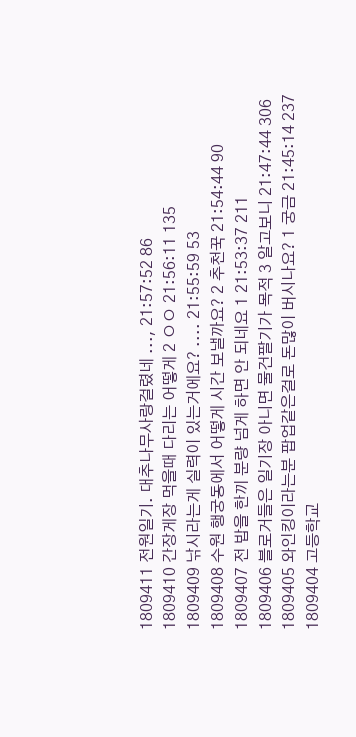1809411 전원일기. 대추나무사랑걸렸네 ..., 21:57:52 86
1809410 간장게장 먹을때 다리는 어떻게 2 ㅇㅇ 21:56:11 135
1809409 낚시라는게 실력이 있는거에요? .... 21:55:59 53
1809408 수원 행궁동에서 어떻게 시간 보낼까요? 2 추천꾹 21:54:44 90
1809407 전 밥을 한끼 분량 넘게 하면 안 되네요 1 21:53:37 211
1809406 블로거들은 일기장 아니면 물건팔기가 목적 3 알고보니 21:47:44 306
1809405 와인킹이라는분 팝업같은걸로 돈많이 버시나요? 1 궁금 21:45:14 237
1809404 고등학교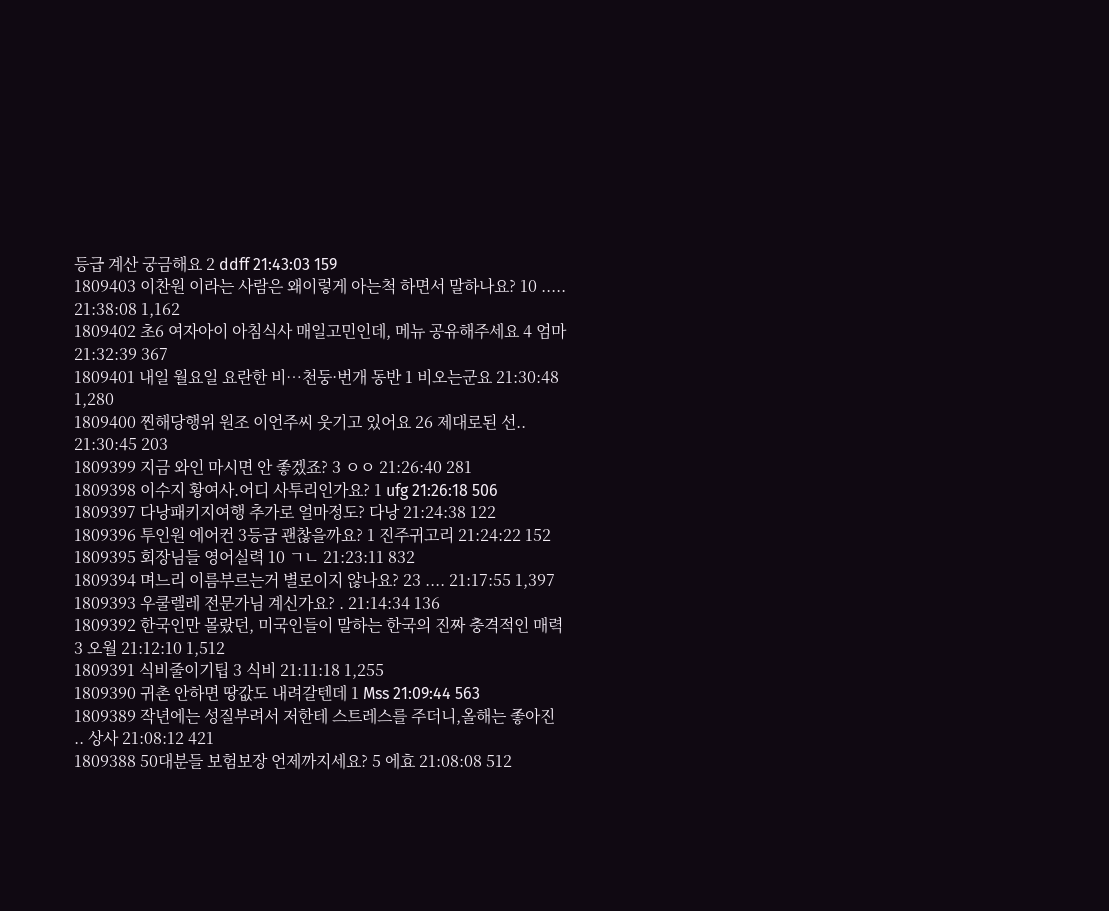등급 계산 궁금해요 2 ddff 21:43:03 159
1809403 이찬원 이라는 사람은 왜이렇게 아는척 하면서 말하나요? 10 ..... 21:38:08 1,162
1809402 초6 여자아이 아침식사 매일고민인데, 메뉴 공유해주세요 4 엄마 21:32:39 367
1809401 내일 월요일 요란한 비…천둥·번개 동반 1 비오는군요 21:30:48 1,280
1809400 찐해당행위 원조 이언주씨 웃기고 있어요 26 제대로된 선.. 21:30:45 203
1809399 지금 와인 마시면 안 좋겠죠? 3 ㅇㅇ 21:26:40 281
1809398 이수지 황여사.어디 사투리인가요? 1 ufg 21:26:18 506
1809397 다낭패키지여행 추가로 얼마정도? 다낭 21:24:38 122
1809396 투인원 에어컨 3등급 괜찮을까요? 1 진주귀고리 21:24:22 152
1809395 회장님들 영어실력 10 ㄱㄴ 21:23:11 832
1809394 며느리 이름부르는거 별로이지 않나요? 23 .... 21:17:55 1,397
1809393 우쿨렐레 전문가님 계신가요? . 21:14:34 136
1809392 한국인만 몰랐던, 미국인들이 말하는 한국의 진짜 충격적인 매력 3 오월 21:12:10 1,512
1809391 식비줄이기팁 3 식비 21:11:18 1,255
1809390 귀촌 안하면 땅값도 내려갈텐데 1 Mss 21:09:44 563
1809389 작년에는 성질부려서 저한테 스트레스를 주더니,올해는 좋아진 .. 상사 21:08:12 421
1809388 50대분들 보험보장 언제까지세요? 5 에효 21:08:08 512